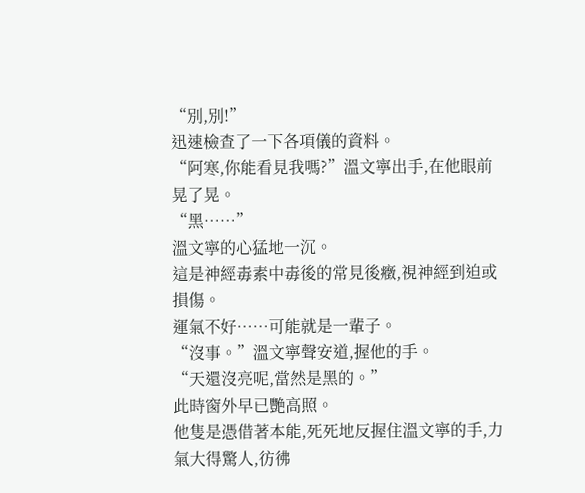“別,別!”
迅速檢查了一下各項儀的資料。
“阿寒,你能看見我嗎?”溫文寧出手,在他眼前晃了晃。
“黑……”
溫文寧的心猛地一沉。
這是神經毒素中毒後的常見後癥,視神經到迫或損傷。
運氣不好……可能就是一輩子。
“沒事。”溫文寧聲安道,握他的手。
“天還沒亮呢,當然是黑的。”
此時窗外早已艷高照。
他隻是憑借著本能,死死地反握住溫文寧的手,力氣大得驚人,彷彿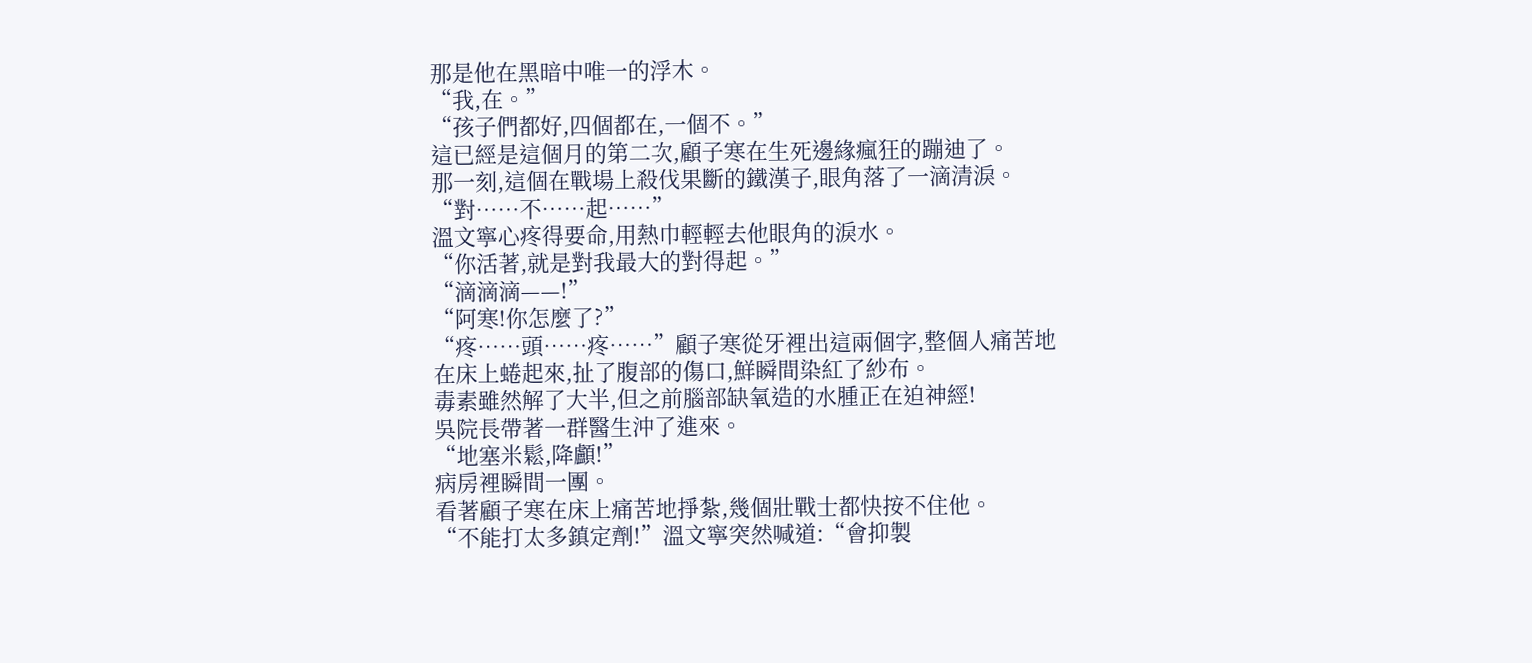那是他在黑暗中唯一的浮木。
“我,在。”
“孩子們都好,四個都在,一個不。”
這已經是這個月的第二次,顧子寒在生死邊緣瘋狂的蹦迪了。
那一刻,這個在戰場上殺伐果斷的鐵漢子,眼角落了一滴清淚。
“對……不……起……”
溫文寧心疼得要命,用熱巾輕輕去他眼角的淚水。
“你活著,就是對我最大的對得起。”
“滴滴滴——!”
“阿寒!你怎麼了?”
“疼……頭……疼……”顧子寒從牙裡出這兩個字,整個人痛苦地在床上蜷起來,扯了腹部的傷口,鮮瞬間染紅了紗布。
毒素雖然解了大半,但之前腦部缺氧造的水腫正在迫神經!
吳院長帶著一群醫生沖了進來。
“地塞米鬆,降顱!”
病房裡瞬間一團。
看著顧子寒在床上痛苦地掙紮,幾個壯戰士都快按不住他。
“不能打太多鎮定劑!”溫文寧突然喊道:“會抑製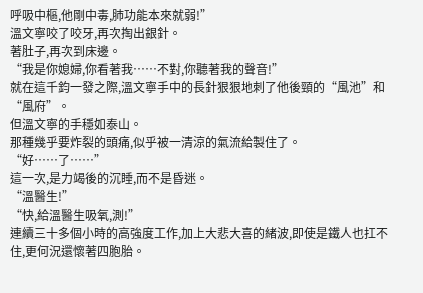呼吸中樞,他剛中毒,肺功能本來就弱!”
溫文寧咬了咬牙,再次掏出銀針。
著肚子,再次到床邊。
“我是你媳婦,你看著我……不對,你聽著我的聲音!”
就在這千鈞一發之際,溫文寧手中的長針狠狠地刺了他後頸的“風池”和“風府”。
但溫文寧的手穩如泰山。
那種幾乎要炸裂的頭痛,似乎被一清涼的氣流給製住了。
“好……了……”
這一次,是力竭後的沉睡,而不是昏迷。
“溫醫生!”
“快,給溫醫生吸氧,測!”
連續三十多個小時的高強度工作,加上大悲大喜的緒波,即使是鐵人也扛不住,更何況還懷著四胞胎。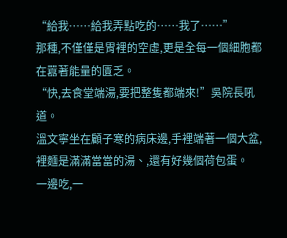“給我……給我弄點吃的……我了……”
那種,不僅僅是胃裡的空虛,更是全每一個細胞都在囂著能量的匱乏。
“快,去食堂端湯,要把整隻都端來!”吳院長吼道。
溫文寧坐在顧子寒的病床邊,手裡端著一個大盆,裡麵是滿滿當當的湯、,還有好幾個荷包蛋。
一邊吃,一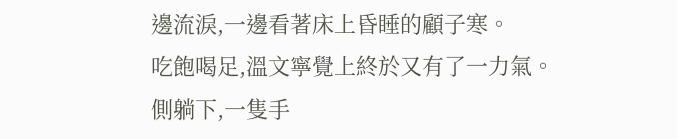邊流淚,一邊看著床上昏睡的顧子寒。
吃飽喝足,溫文寧覺上終於又有了一力氣。
側躺下,一隻手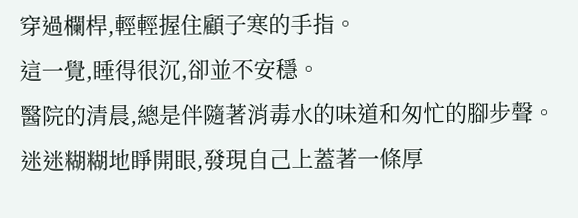穿過欄桿,輕輕握住顧子寒的手指。
這一覺,睡得很沉,卻並不安穩。
醫院的清晨,總是伴隨著消毒水的味道和匆忙的腳步聲。
迷迷糊糊地睜開眼,發現自己上蓋著一條厚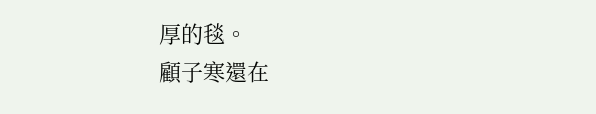厚的毯。
顧子寒還在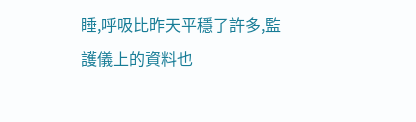睡,呼吸比昨天平穩了許多,監護儀上的資料也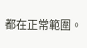都在正常範圍。